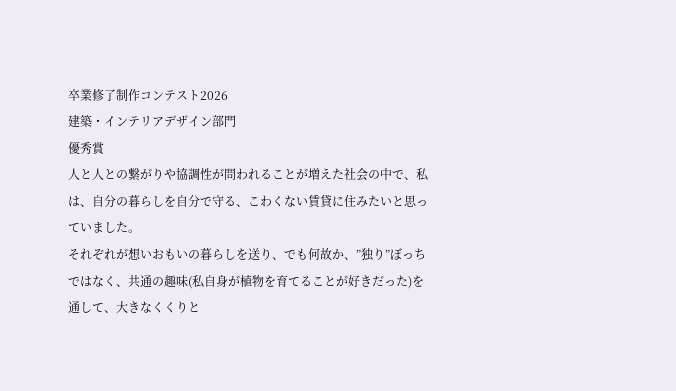卒業修了制作コンテスト2026
建築・インテリアデザイン部門
優秀賞
人と人との繋がりや協調性が問われることが増えた社会の中で、私は、自分の暮らしを自分で守る、こわくない賃貸に住みたいと思っていました。
それぞれが想いおもいの暮らしを送り、でも何故か、”独り”ぼっちではなく、共通の趣味(私自身が植物を育てることが好きだった)を通して、大きなくくりと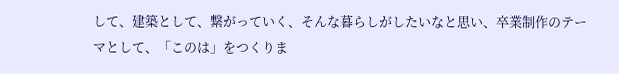して、建築として、繋がっていく、そんな暮らしがしたいなと思い、卒業制作のテーマとして、「このは」をつくりま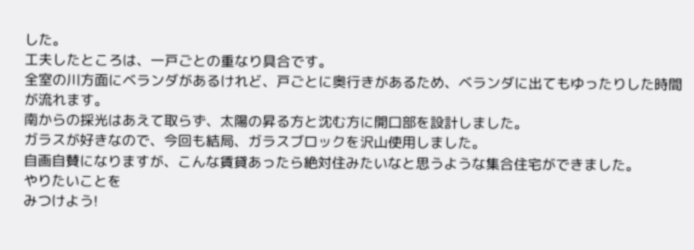した。
工夫したところは、一戸ごとの重なり具合です。
全室の川方面にベランダがあるけれど、戸ごとに奥行きがあるため、ベランダに出てもゆったりした時間が流れます。
南からの採光はあえて取らず、太陽の昇る方と沈む方に開口部を設計しました。
ガラスが好きなので、今回も結局、ガラスブロックを沢山使用しました。
自画自賛になりますが、こんな賃貸あったら絶対住みたいなと思うような集合住宅ができました。
やりたいことを
みつけよう!